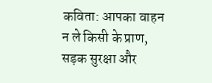कविता: आपका वाहन न ले किसी के प्राण, सड़क सुरक्षा और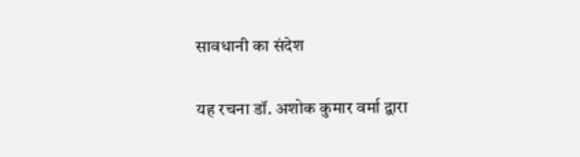सावधानी का संदेश

यह रचना डॉ. अशोक कुमार वर्मा द्वारा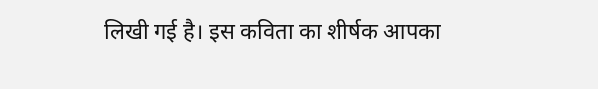लिखी गई है। इस कविता का शीर्षक आपका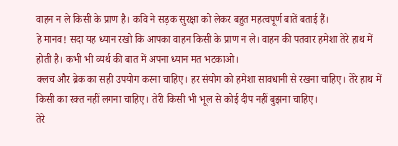वाहन न ले किसी के प्राण है। कवि ने सड़क सुरक्षा को लेकर बहुत महत्वपूर्ण बातें बताई हैं।
हे मानव! सदा यह ध्यान रखो कि आपका वाहन किसी के प्राण न ले। वाहन की पतवार हमेशा तेरे हाथ में होती है। कभी भी व्यर्थ की बात में अपना ध्यान मत भटकाओ।
क्लच और ब्रेक का सही उपयोग करना चाहिए। हर संयोग को हमेशा सावधानी से रखना चाहिए। तेरे हाथ में किसी का रक्त नहीं लगना चाहिए। तेरी किसी भी भूल से कोई दीप नहीं बुझना चाहिए।
तेरे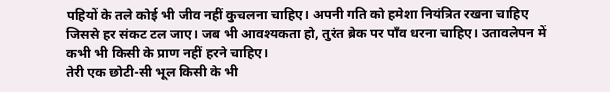पहियों के तले कोई भी जीव नहीं कुचलना चाहिए। अपनी गति को हमेशा नियंत्रित रखना चाहिए जिससे हर संकट टल जाए। जब भी आवश्यकता हो, तुरंत ब्रेक पर पाँव धरना चाहिए। उतावलेपन में कभी भी किसी के प्राण नहीं हरने चाहिए।
तेरी एक छोटी-सी भूल किसी के भी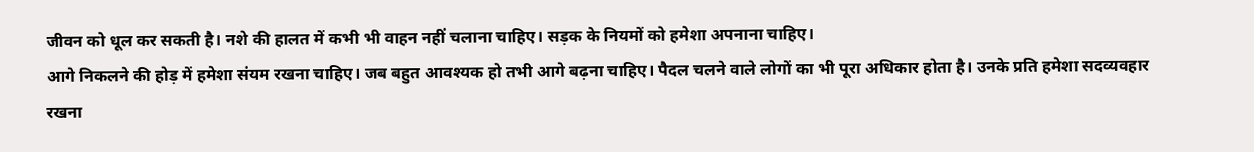जीवन को धूल कर सकती है। नशे की हालत में कभी भी वाहन नहीं चलाना चाहिए। सड़क के नियमों को हमेशा अपनाना चाहिए।
आगे निकलने की होड़ में हमेशा संयम रखना चाहिए। जब बहुत आवश्यक हो तभी आगे बढ़ना चाहिए। पैदल चलने वाले लोगों का भी पूरा अधिकार होता है। उनके प्रति हमेशा सदव्यवहार रखना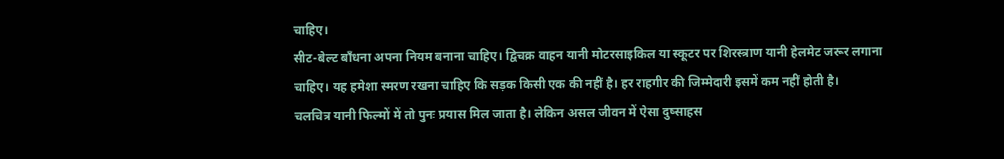चाहिए।
सीट-बेल्ट बाँधना अपना नियम बनाना चाहिए। द्विचक्र वाहन यानी मोटरसाइकिल या स्कूटर पर शिरस्त्राण यानी हेलमेट जरूर लगाना चाहिए। यह हमेशा स्मरण रखना चाहिए कि सड़क किसी एक की नहीं है। हर राहगीर की जिम्मेदारी इसमें कम नहीं होती है।
चलचित्र यानी फिल्मों में तो पुनः प्रयास मिल जाता है। लेकिन असल जीवन में ऐसा दुष्साहस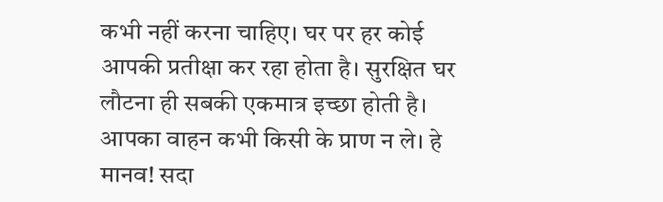कभी नहीं करना चाहिए। घर पर हर कोई आपकी प्रतीक्षा कर रहा होता है। सुरक्षित घर लौटना ही सबकी एकमात्र इच्छा होती है।
आपका वाहन कभी किसी के प्राण न ले। हे मानव! सदा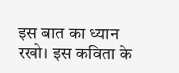इस बात का ध्यान रखो। इस कविता के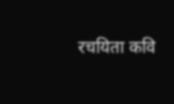रचयिता कवि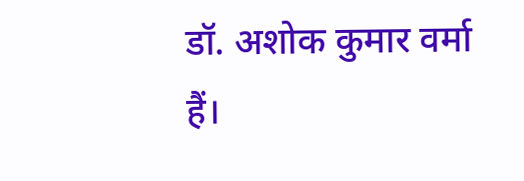डॉ. अशोक कुमार वर्मा हैं।